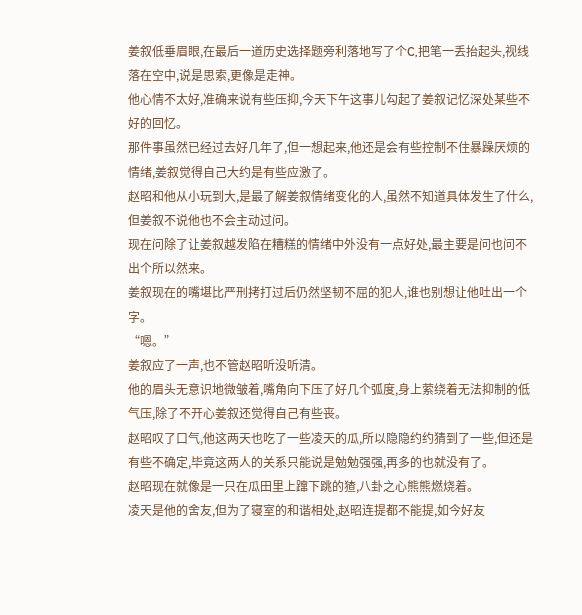姜叙低垂眉眼,在最后一道历史选择题旁利落地写了个C,把笔一丢抬起头,视线落在空中,说是思索,更像是走神。
他心情不太好,准确来说有些压抑,今天下午这事儿勾起了姜叙记忆深处某些不好的回忆。
那件事虽然已经过去好几年了,但一想起来,他还是会有些控制不住暴躁厌烦的情绪,姜叙觉得自己大约是有些应激了。
赵昭和他从小玩到大,是最了解姜叙情绪变化的人,虽然不知道具体发生了什么,但姜叙不说他也不会主动过问。
现在问除了让姜叙越发陷在糟糕的情绪中外没有一点好处,最主要是问也问不出个所以然来。
姜叙现在的嘴堪比严刑拷打过后仍然坚韧不屈的犯人,谁也别想让他吐出一个字。
“嗯。”
姜叙应了一声,也不管赵昭听没听清。
他的眉头无意识地微皱着,嘴角向下压了好几个弧度,身上萦绕着无法抑制的低气压,除了不开心姜叙还觉得自己有些丧。
赵昭叹了口气,他这两天也吃了一些凌天的瓜,所以隐隐约约猜到了一些,但还是有些不确定,毕竟这两人的关系只能说是勉勉强强,再多的也就没有了。
赵昭现在就像是一只在瓜田里上蹿下跳的猹,八卦之心熊熊燃烧着。
凌天是他的舍友,但为了寝室的和谐相处,赵昭连提都不能提,如今好友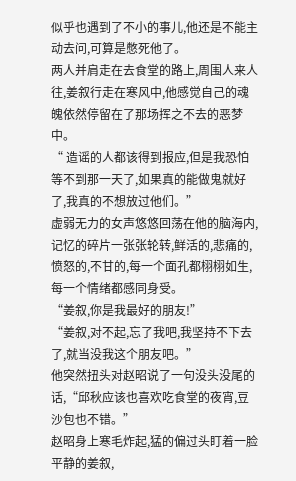似乎也遇到了不小的事儿,他还是不能主动去问,可算是憋死他了。
两人并肩走在去食堂的路上,周围人来人往,姜叙行走在寒风中,他感觉自己的魂魄依然停留在了那场挥之不去的恶梦中。
“ 造谣的人都该得到报应,但是我恐怕等不到那一天了,如果真的能做鬼就好了,我真的不想放过他们。”
虚弱无力的女声悠悠回荡在他的脑海内,记忆的碎片一张张轮转,鲜活的,悲痛的,愤怒的,不甘的,每一个面孔都栩栩如生,每一个情绪都感同身受。
“姜叙,你是我最好的朋友!”
“姜叙,对不起,忘了我吧,我坚持不下去了,就当没我这个朋友吧。”
他突然扭头对赵昭说了一句没头没尾的话,“邱秋应该也喜欢吃食堂的夜宵,豆沙包也不错。”
赵昭身上寒毛炸起,猛的偏过头盯着一脸平静的姜叙,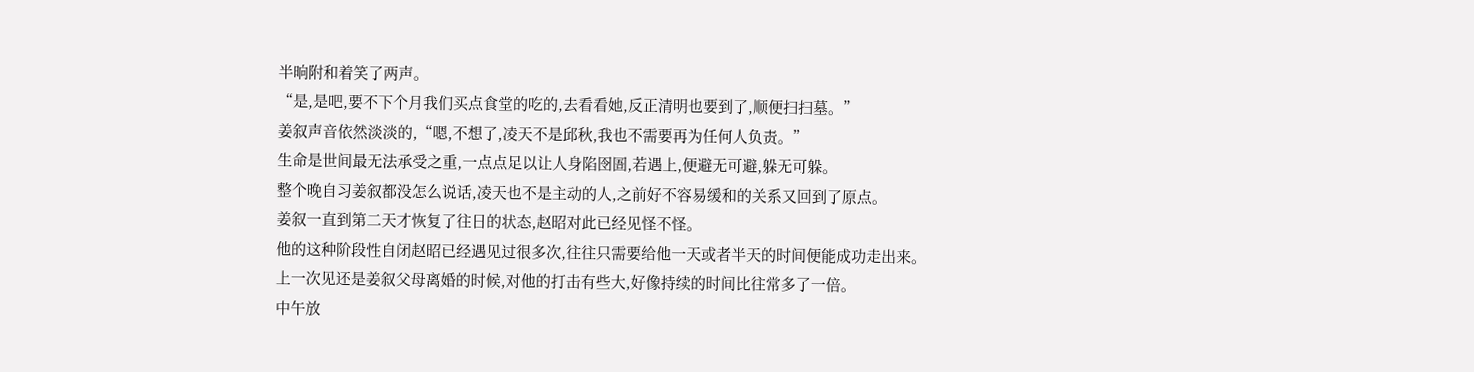半晌附和着笑了两声。
“是,是吧,要不下个月我们买点食堂的吃的,去看看她,反正清明也要到了,顺便扫扫墓。”
姜叙声音依然淡淡的,“嗯,不想了,凌天不是邱秋,我也不需要再为任何人负责。”
生命是世间最无法承受之重,一点点足以让人身陷囹圄,若遇上,便避无可避,躲无可躲。
整个晚自习姜叙都没怎么说话,凌天也不是主动的人,之前好不容易缓和的关系又回到了原点。
姜叙一直到第二天才恢复了往日的状态,赵昭对此已经见怪不怪。
他的这种阶段性自闭赵昭已经遇见过很多次,往往只需要给他一天或者半天的时间便能成功走出来。
上一次见还是姜叙父母离婚的时候,对他的打击有些大,好像持续的时间比往常多了一倍。
中午放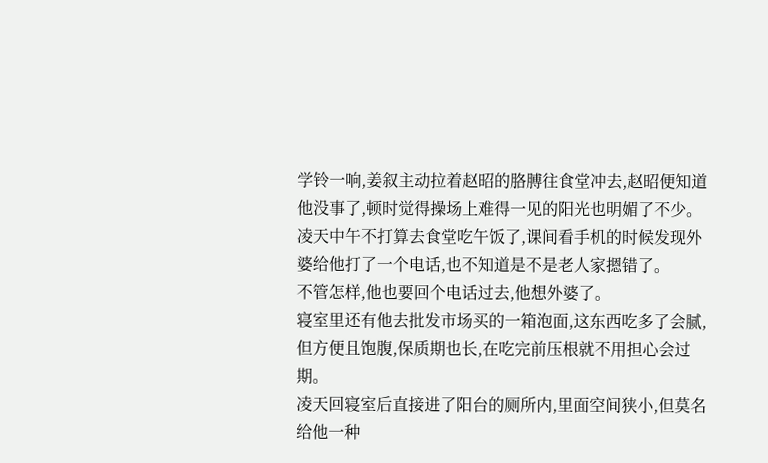学铃一响,姜叙主动拉着赵昭的胳膊往食堂冲去,赵昭便知道他没事了,顿时觉得操场上难得一见的阳光也明媚了不少。
凌天中午不打算去食堂吃午饭了,课间看手机的时候发现外婆给他打了一个电话,也不知道是不是老人家摁错了。
不管怎样,他也要回个电话过去,他想外婆了。
寝室里还有他去批发市场买的一箱泡面,这东西吃多了会腻,但方便且饱腹,保质期也长,在吃完前压根就不用担心会过期。
凌天回寝室后直接进了阳台的厕所内,里面空间狭小,但莫名给他一种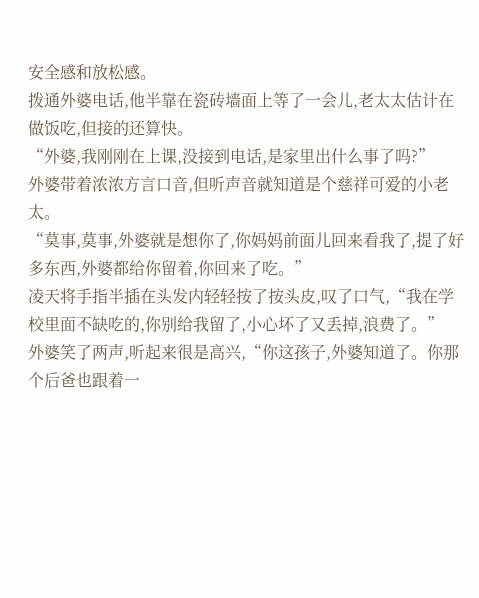安全感和放松感。
拨通外婆电话,他半靠在瓷砖墙面上等了一会儿,老太太估计在做饭吃,但接的还算快。
“外婆,我刚刚在上课,没接到电话,是家里出什么事了吗?”
外婆带着浓浓方言口音,但听声音就知道是个慈祥可爱的小老太。
“莫事,莫事,外婆就是想你了,你妈妈前面儿回来看我了,提了好多东西,外婆都给你留着,你回来了吃。”
凌天将手指半插在头发内轻轻按了按头皮,叹了口气,“我在学校里面不缺吃的,你别给我留了,小心坏了又丢掉,浪费了。”
外婆笑了两声,听起来很是高兴,“你这孩子,外婆知道了。你那个后爸也跟着一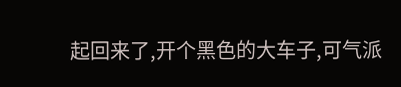起回来了,开个黑色的大车子,可气派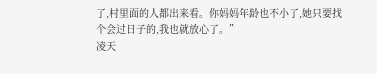了,村里面的人都出来看。你妈妈年龄也不小了,她只要找个会过日子的,我也就放心了。”
凌天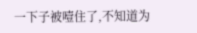一下子被噎住了,不知道为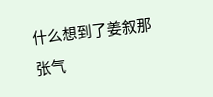什么想到了姜叙那张气